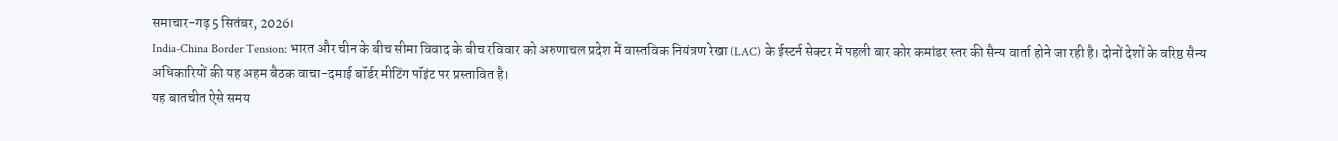समाचार-गढ़ 5 सितंबर, 2026।
India-China Border Tension: भारत और चीन के बीच सीमा विवाद के बीच रविवार को अरुणाचल प्रदेश में वास्तविक नियंत्रण रेखा (LAC) के ईस्टर्न सेक्टर में पहली बार कोर कमांडर स्तर की सैन्य वार्ता होने जा रही है। दोनों देशों के वरिष्ठ सैन्य अधिकारियों की यह अहम बैठक वाचा-दमाई बॉर्डर मीटिंग पॉइंट पर प्रस्तावित है।
यह बातचीत ऐसे समय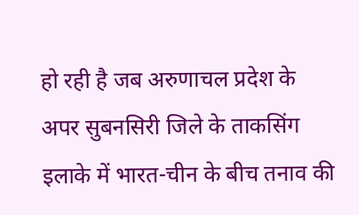हो रही है जब अरुणाचल प्रदेश के अपर सुबनसिरी जिले के ताकसिंग इलाके में भारत-चीन के बीच तनाव की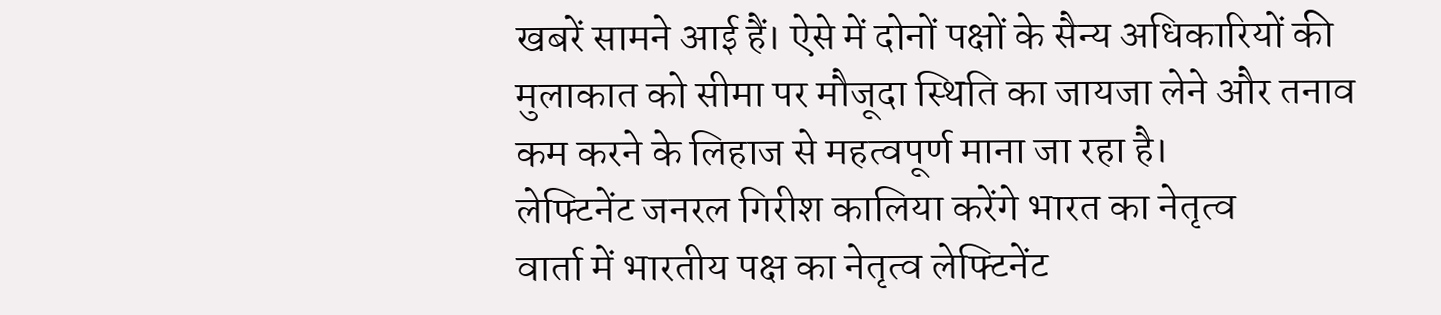खबरें सामने आई हैं। ऐसे में दोनों पक्षों के सैन्य अधिकारियों की मुलाकात को सीमा पर मौजूदा स्थिति का जायजा लेने और तनाव कम करने के लिहाज से महत्वपूर्ण माना जा रहा है।
लेफ्टिनेंट जनरल गिरीश कालिया करेंगे भारत का नेतृत्व
वार्ता में भारतीय पक्ष का नेतृत्व लेफ्टिनेंट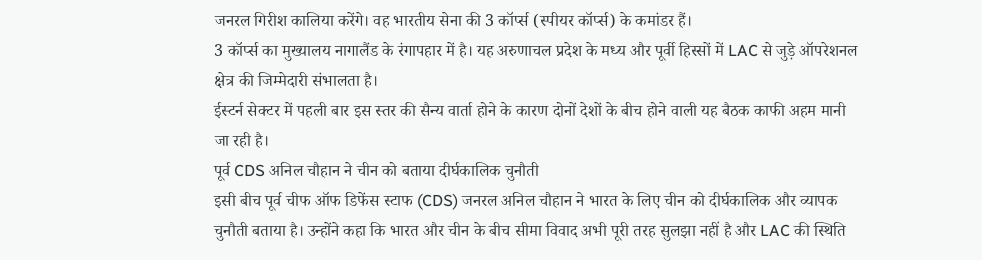जनरल गिरीश कालिया करेंगे। वह भारतीय सेना की 3 कॉर्प्स (स्पीयर कॉर्प्स) के कमांडर हैं।
3 कॉर्प्स का मुख्यालय नागालैंड के रंगापहार में है। यह अरुणाचल प्रदेश के मध्य और पूर्वी हिस्सों में LAC से जुड़े ऑपरेशनल क्षेत्र की जिम्मेदारी संभालता है।
ईस्टर्न सेक्टर में पहली बार इस स्तर की सैन्य वार्ता होने के कारण दोनों देशों के बीच होने वाली यह बैठक काफी अहम मानी जा रही है।
पूर्व CDS अनिल चौहान ने चीन को बताया दीर्घकालिक चुनौती
इसी बीच पूर्व चीफ ऑफ डिफेंस स्टाफ (CDS) जनरल अनिल चौहान ने भारत के लिए चीन को दीर्घकालिक और व्यापक चुनौती बताया है। उन्होंने कहा कि भारत और चीन के बीच सीमा विवाद अभी पूरी तरह सुलझा नहीं है और LAC की स्थिति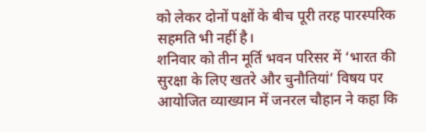को लेकर दोनों पक्षों के बीच पूरी तरह पारस्परिक सहमति भी नहीं है।
शनिवार को तीन मूर्ति भवन परिसर में ‘भारत की सुरक्षा के लिए खतरे और चुनौतियां’ विषय पर आयोजित व्याख्यान में जनरल चौहान ने कहा कि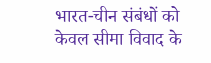भारत-चीन संबंधों को केवल सीमा विवाद के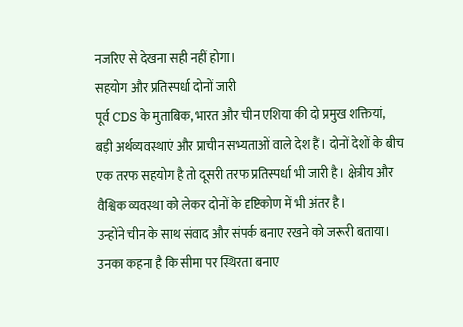नजरिए से देखना सही नहीं होगा।
सहयोग और प्रतिस्पर्धा दोनों जारी
पूर्व CDS के मुताबिक, भारत और चीन एशिया की दो प्रमुख शक्तियां, बड़ी अर्थव्यवस्थाएं और प्राचीन सभ्यताओं वाले देश हैं। दोनों देशों के बीच एक तरफ सहयोग है तो दूसरी तरफ प्रतिस्पर्धा भी जारी है। क्षेत्रीय और वैश्विक व्यवस्था को लेकर दोनों के दृष्टिकोण में भी अंतर है।
उन्होंने चीन के साथ संवाद और संपर्क बनाए रखने को जरूरी बताया। उनका कहना है कि सीमा पर स्थिरता बनाए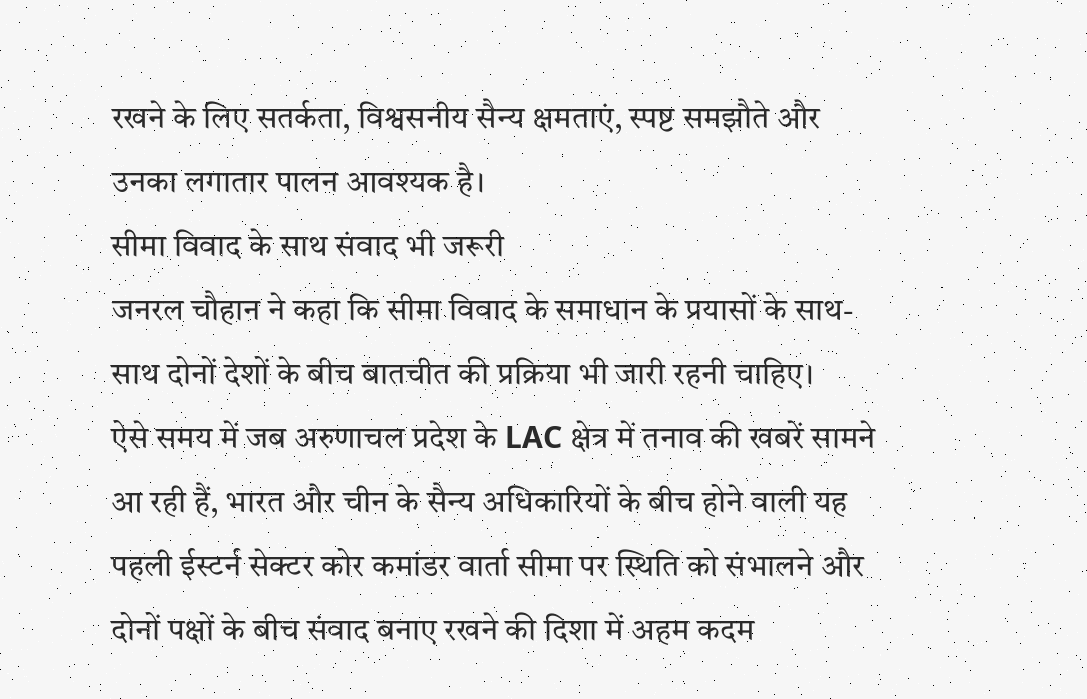रखने के लिए सतर्कता, विश्वसनीय सैन्य क्षमताएं, स्पष्ट समझौते और उनका लगातार पालन आवश्यक है।
सीमा विवाद के साथ संवाद भी जरूरी
जनरल चौहान ने कहा कि सीमा विवाद के समाधान के प्रयासों के साथ-साथ दोनों देशों के बीच बातचीत की प्रक्रिया भी जारी रहनी चाहिए।
ऐसे समय में जब अरुणाचल प्रदेश के LAC क्षेत्र में तनाव की खबरें सामने आ रही हैं, भारत और चीन के सैन्य अधिकारियों के बीच होने वाली यह पहली ईस्टर्न सेक्टर कोर कमांडर वार्ता सीमा पर स्थिति को संभालने और दोनों पक्षों के बीच संवाद बनाए रखने की दिशा में अहम कदम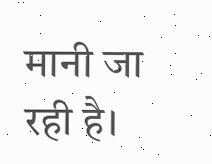मानी जा रही है।